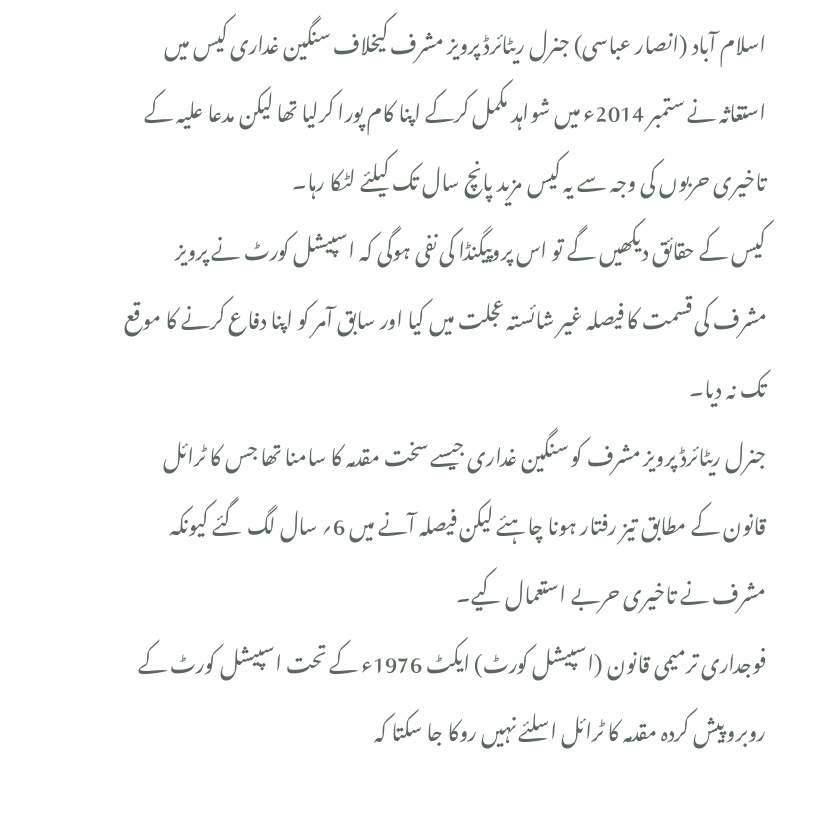اسلام آباد (انصار عباسی) جنرل ریٹائرڈ پرویز مشرف کیخلاف سنگین غداری کیس میں استغاثہ نے ستمبر 2014ء میں شواہد مکمل کرکے اپنا کام پورا کرلیا تھا لیکن مدعا علیہ کے تاخیری حربوں کی وجہ سے یہ کیس مزید پانچ سال تک کیلئے لٹکا رہا۔
کیس کے حقائق دیکھیں گے تو اس پروپیگنڈا کی نفی ہوگی کہ اسپیشل کورٹ نے پرویز مشرف کی قسمت کا فیصلہ غیر شائستہ عجلت میں کیا اور سابق آمر کو اپنا دفاع کرنے کا موقع تک نہ دیا۔
جنرل ریٹائرڈ پرویز مشرف کو سنگین غداری جیسے سخت مقدمہ کا سامنا تھا جس کا ٹرائل قانون کے مطابق تیز رفتار ہونا چاہئے لیکن فیصلہ آنے میں 6؍ سال لگ گئے کیونکہ مشرف نے تاخیری حربے استعمال کیے۔
فوجداری ترمیمی قانون (اسپیشل کورٹ) ایکٹ 1976ء کے تحت اسپیشل کورٹ کے روبرو پیش کردہ مقدمہ کا ٹرائل اسلئے نہیں روکا جا سکتا کہ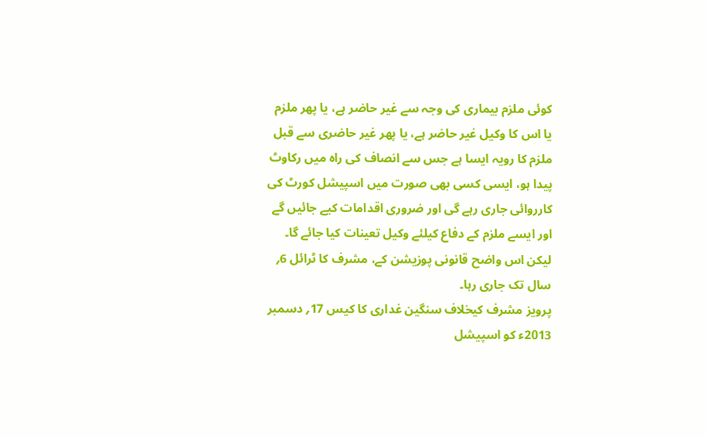کوئی ملزم بیماری کی وجہ سے غیر حاضر ہے، یا پھر ملزم یا اس کا وکیل غیر حاضر ہے، یا پھر غیر حاضری سے قبل ملزم کا رویہ ایسا ہے جس سے انصاف کی راہ میں رکاوٹ پیدا ہو، ایسی کسی بھی صورت میں اسپیشل کورٹ کی کارروائی جاری رہے گی اور ضروری اقدامات کیے جائیں گے اور ایسے ملزم کے دفاع کیلئے وکیل تعینات کیا جائے گا۔ لیکن اس واضح قانونی پوزیشن کے، مشرف کا ٹرائل 6؍ سال تک جاری رہا۔
پرویز مشرف کیخلاف سنگین غداری کا کیس 17؍ دسمبر 2013ء کو اسپیشل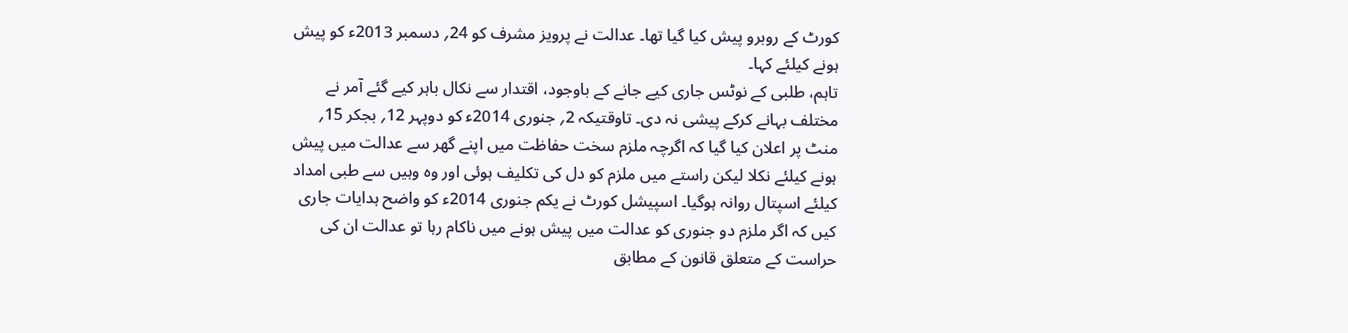کورٹ کے روبرو پیش کیا گیا تھا۔ عدالت نے پرویز مشرف کو 24؍ دسمبر 2013ء کو پیش ہونے کیلئے کہا۔
تاہم، طلبی کے نوٹس جاری کیے جانے کے باوجود، اقتدار سے نکال باہر کیے گئے آمر نے مختلف بہانے کرکے پیشی نہ دی۔ تاوقتیکہ 2؍ جنوری 2014ء کو دوپہر 12؍ بجکر 15؍ منٹ پر اعلان کیا گیا کہ اگرچہ ملزم سخت حفاظت میں اپنے گھر سے عدالت میں پیش ہونے کیلئے نکلا لیکن راستے میں ملزم کو دل کی تکلیف ہوئی اور وہ وہیں سے طبی امداد کیلئے اسپتال روانہ ہوگیا۔ اسپیشل کورٹ نے یکم جنوری 2014ء کو واضح ہدایات جاری کیں کہ اگر ملزم دو جنوری کو عدالت میں پیش ہونے میں ناکام رہا تو عدالت ان کی حراست کے متعلق قانون کے مطابق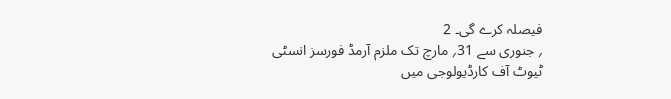فیصلہ کرے گی۔ 2
؍ جنوری سے 31؍ مارچ تک ملزم آرمڈ فورسز انسٹی ٹیوٹ آف کارڈیولوجی میں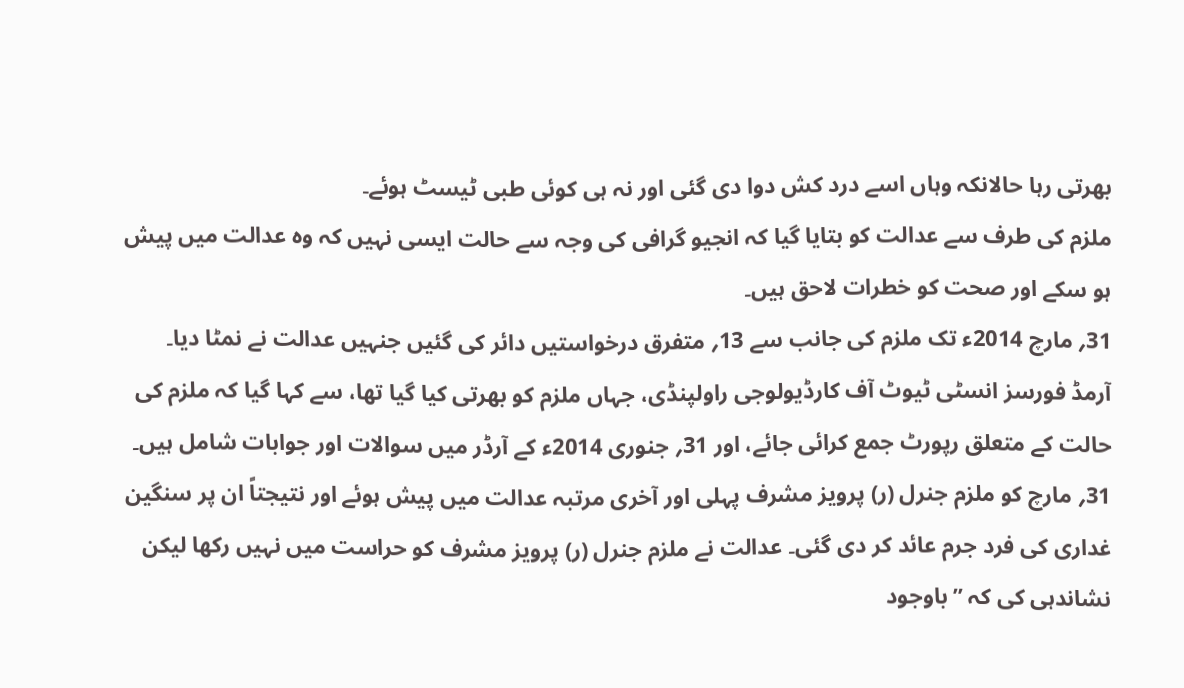بھرتی رہا حالانکہ وہاں اسے درد کش دوا دی گئی اور نہ ہی کوئی طبی ٹیسٹ ہوئے۔
ملزم کی طرف سے عدالت کو بتایا گیا کہ انجیو گرافی کی وجہ سے حالت ایسی نہیں کہ وہ عدالت میں پیش ہو سکے اور صحت کو خطرات لاحق ہیں۔
31؍ مارچ 2014ء تک ملزم کی جانب سے 13؍ متفرق درخواستیں دائر کی گئیں جنہیں عدالت نے نمٹا دیا۔ آرمڈ فورسز انسٹی ٹیوٹ آف کارڈیولوجی راولپنڈی، جہاں ملزم کو بھرتی کیا گیا تھا، سے کہا گیا کہ ملزم کی حالت کے متعلق رپورٹ جمع کرائی جائے، اور 31؍ جنوری 2014ء کے آرڈر میں سوالات اور جوابات شامل ہیں۔
31؍ مارچ کو ملزم جنرل (ر) پرویز مشرف پہلی اور آخری مرتبہ عدالت میں پیش ہوئے اور نتیجتاً ان پر سنگین غداری کی فرد جرم عائد کر دی گئی۔ عدالت نے ملزم جنرل (ر) پرویز مشرف کو حراست میں نہیں رکھا لیکن نشاندہی کی کہ ’’باوجود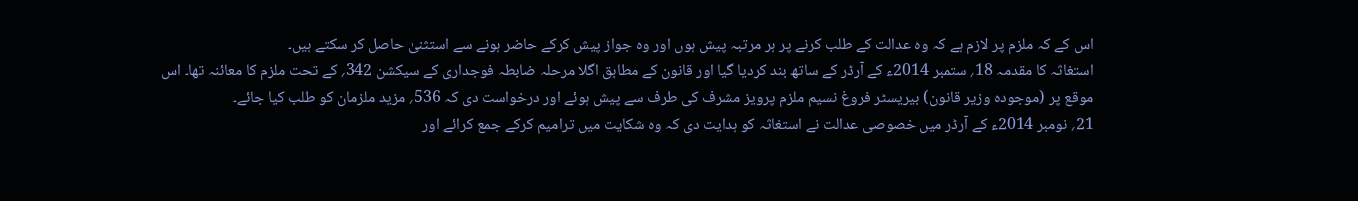اس کے کہ ملزم پر لازم ہے کہ وہ عدالت کے طلب کرنے پر ہر مرتبہ پیش ہوں اور وہ جواز پیش کرکے حاضر ہونے سے استثنیٰ حاصل کر سکتے ہیں۔
استغاثہ کا مقدمہ 18؍ ستمبر 2014ء کے آرڈر کے ساتھ بند کردیا گیا اور قانون کے مطابق اگلا مرحلہ ضابطہ فوجداری کے سیکشن 342؍ کے تحت ملزم کا معائنہ تھا۔ اس موقع پر (موجودہ وزیر قانون) بیریسٹر فروغ نسیم ملزم پرویز مشرف کی طرف سے پیش ہوئے اور درخواست دی کہ 536؍ مزید ملزمان کو طلب کیا جائے۔
21؍ نومبر 2014ء کے آرڈر میں خصوصی عدالت نے استغاثہ کو ہدایت دی کہ وہ شکایت میں ترامیم کرکے جمع کرائے اور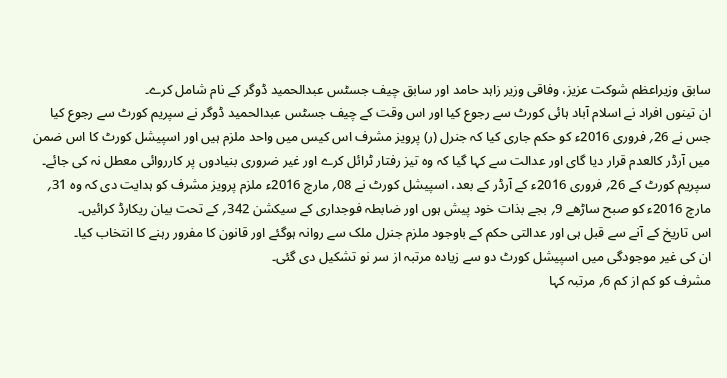سابق وزیراعظم شوکت عزیز، وفاقی وزیر زاہد حامد اور سابق چیف جسٹس عبدالحمید ڈوگر کے نام شامل کرے۔
ان تینوں افراد نے اسلام آباد ہائی کورٹ سے رجوع کیا اور اس وقت کے چیف جسٹس عبدالحمید ڈوگر نے سپریم کورٹ سے رجوع کیا جس نے 26؍ فروری 2016ء کو حکم جاری کیا کہ جنرل (ر) پرویز مشرف اس کیس میں واحد ملزم ہیں اور اسپیشل کورٹ کا اس ضمن میں آرڈر کالعدم قرار دیا گای اور عدالت سے کہا گیا کہ وہ تیز رفتار ٹرائل کرے اور غیر ضروری بنیادوں پر کارروائی معطل نہ کی جائے۔
سپریم کورٹ کے 26؍ فروری 2016ء کے آرڈر کے بعد، اسپیشل کورٹ نے 08؍ مارچ 2016ء ملزم پرویز مشرف کو ہدایت دی کہ وہ 31؍ مارچ 2016ء کو صبح ساڑھے 9؍ بجے بذات خود پیش ہوں اور ضابطہ فوجداری کے سیکشن 342؍ کے تحت بیان ریکارڈ کرائیں۔
اس تاریخ کے آنے سے قبل ہی اور عدالتی حکم کے باوجود ملزم جنرل ملک سے روانہ ہوگئے اور قانون کا مفرور رہنے کا انتخاب کیا۔
ان کی غیر موجودگی میں اسپیشل کورٹ دو سے زیادہ مرتبہ از سر نو تشکیل دی گئی۔
مشرف کو کم از کم 6؍ مرتبہ کہا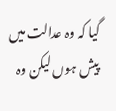گیا کہ وہ عدالت میں پیش ہوں لیکن وہ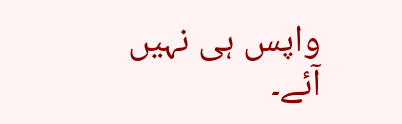واپس ہی نہیں آئے۔